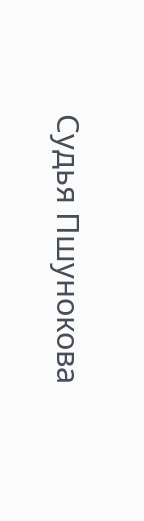Судья Пшунокова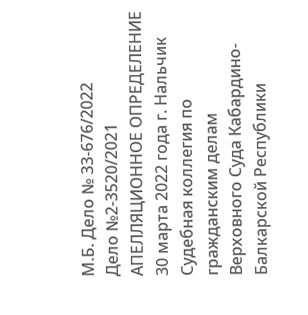М.Б. Дело № 33-676/2022
Дело №2-3520/2021
АПЕЛЛЯЦИОННОЕ ОПРЕДЕЛЕНИЕ
30 марта 2022 года г. Нальчик
Судебная коллегия по гражданским делам
Верховного Суда Кабардино-Балкарской Республики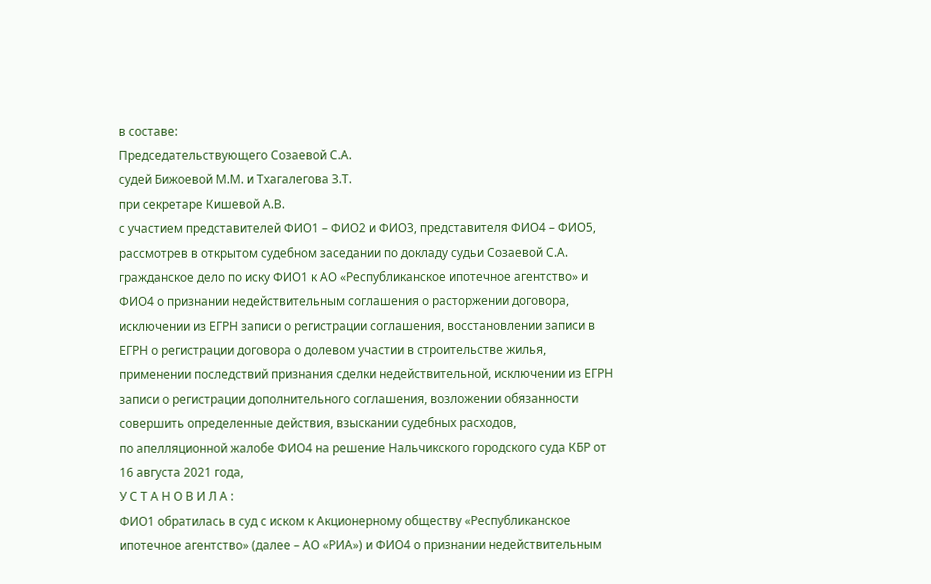в составе:
Председательствующего Созаевой С.А.
судей Бижоевой М.М. и Тхагалегова З.Т.
при секретаре Кишевой А.В.
с участием представителей ФИО1 – ФИО2 и ФИО3, представителя ФИО4 – ФИО5,
рассмотрев в открытом судебном заседании по докладу судьи Созаевой С.А. гражданское дело по иску ФИО1 к АО «Республиканское ипотечное агентство» и ФИО4 о признании недействительным соглашения о расторжении договора, исключении из ЕГРН записи о регистрации соглашения, восстановлении записи в ЕГРН о регистрации договора о долевом участии в строительстве жилья, применении последствий признания сделки недействительной, исключении из ЕГРН записи о регистрации дополнительного соглашения, возложении обязанности совершить определенные действия, взыскании судебных расходов,
по апелляционной жалобе ФИО4 на решение Нальчикского городского суда КБР от 16 августа 2021 года,
У С Т А Н О В И Л А :
ФИО1 обратилась в суд с иском к Акционерному обществу «Республиканское ипотечное агентство» (далее – АО «РИА») и ФИО4 о признании недействительным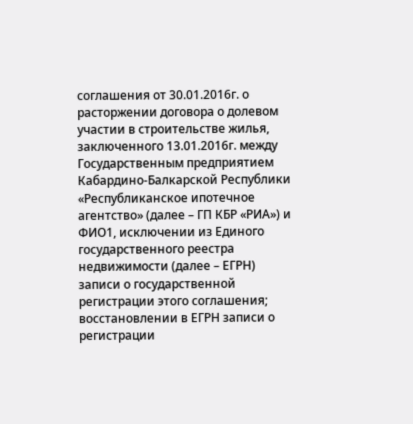соглашения от 30.01.2016г. о расторжении договора о долевом участии в строительстве жилья, заключенного 13.01.2016г. между Государственным предприятием Кабардино-Балкарской Республики «Республиканское ипотечное агентство» (далее – ГП КБР «РИА») и ФИО1, исключении из Единого государственного реестра недвижимости (далее – ЕГРН) записи о государственной регистрации этого соглашения; восстановлении в ЕГРН записи о регистрации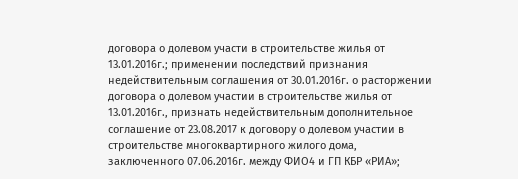договора о долевом участи в строительстве жилья от 13.01.2016г.; применении последствий признания недействительным соглашения от 30.01.2016г. о расторжении договора о долевом участии в строительстве жилья от 13.01.2016г., признать недействительным дополнительное соглашение от 23.08.2017 к договору о долевом участии в строительстве многоквартирного жилого дома, заключенного 07.06.2016г. между ФИО4 и ГП КБР «РИА»;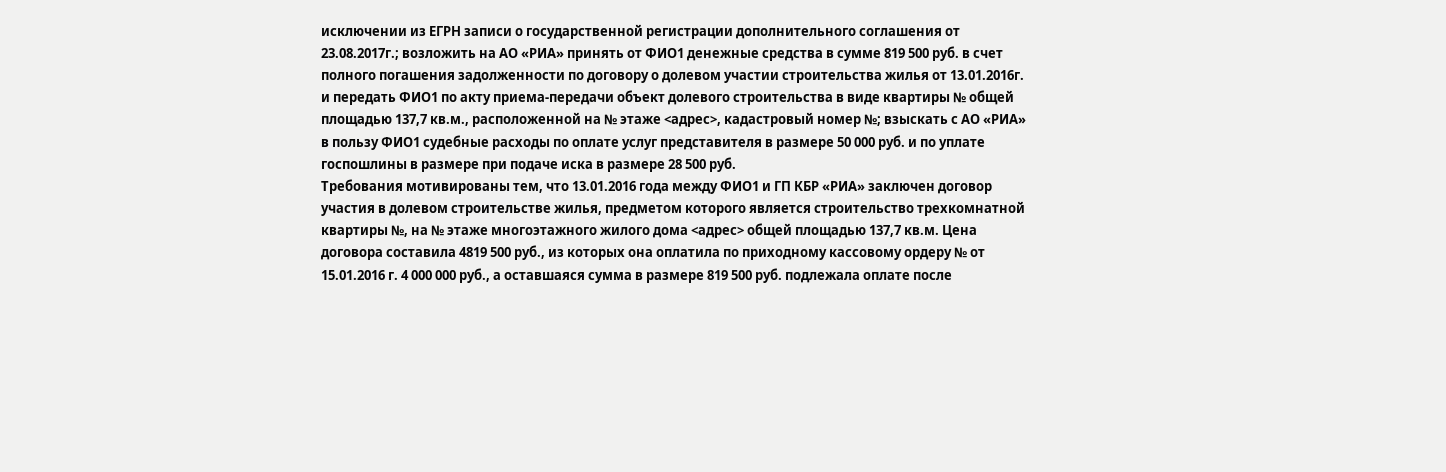исключении из ЕГРН записи о государственной регистрации дополнительного соглашения от 23.08.2017г.; возложить на АО «РИА» принять от ФИО1 денежные средства в сумме 819 500 руб. в счет полного погашения задолженности по договору о долевом участии строительства жилья от 13.01.2016г. и передать ФИО1 по акту приема-передачи объект долевого строительства в виде квартиры № общей площадью 137,7 кв.м., расположенной на № этаже <адрес>, кадастровый номер №; взыскать с АО «РИА» в пользу ФИО1 судебные расходы по оплате услуг представителя в размере 50 000 руб. и по уплате госпошлины в размере при подаче иска в размере 28 500 руб.
Требования мотивированы тем, что 13.01.2016 года между ФИО1 и ГП КБР «РИА» заключен договор участия в долевом строительстве жилья, предметом которого является строительство трехкомнатной квартиры №, на № этаже многоэтажного жилого дома <адрес> общей площадью 137,7 кв.м. Цена договора составила 4819 500 руб., из которых она оплатила по приходному кассовому ордеру № от 15.01.2016 г. 4 000 000 руб., а оставшаяся сумма в размере 819 500 руб. подлежала оплате после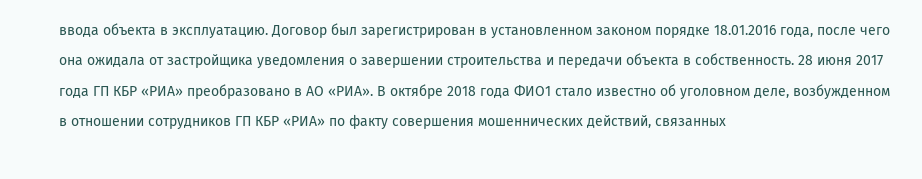ввода объекта в эксплуатацию. Договор был зарегистрирован в установленном законом порядке 18.01.2016 года, после чего она ожидала от застройщика уведомления о завершении строительства и передачи объекта в собственность. 28 июня 2017 года ГП КБР «РИА» преобразовано в АО «РИА». В октябре 2018 года ФИО1 стало известно об уголовном деле, возбужденном в отношении сотрудников ГП КБР «РИА» по факту совершения мошеннических действий, связанных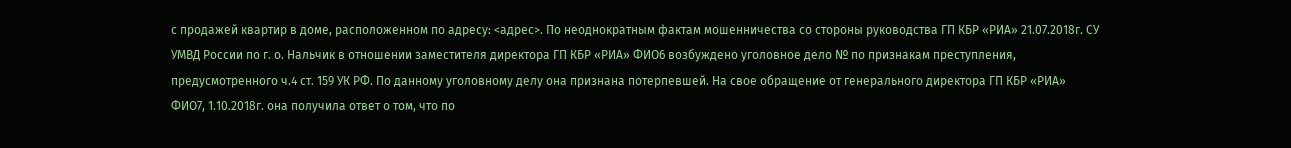с продажей квартир в доме, расположенном по адресу: <адрес>. По неоднократным фактам мошенничества со стороны руководства ГП КБР «РИА» 21.07.2018г. СУ УМВД России по г. о. Нальчик в отношении заместителя директора ГП КБР «РИА» ФИО6 возбуждено уголовное дело № по признакам преступления, предусмотренного ч.4 ст. 159 УК РФ. По данному уголовному делу она признана потерпевшей. На свое обращение от генерального директора ГП КБР «РИА» ФИО7, 1.10.2018г. она получила ответ о том, что по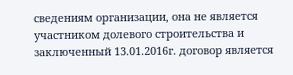сведениям организации, она не является участником долевого строительства и заключенный 13.01.2016г. договор является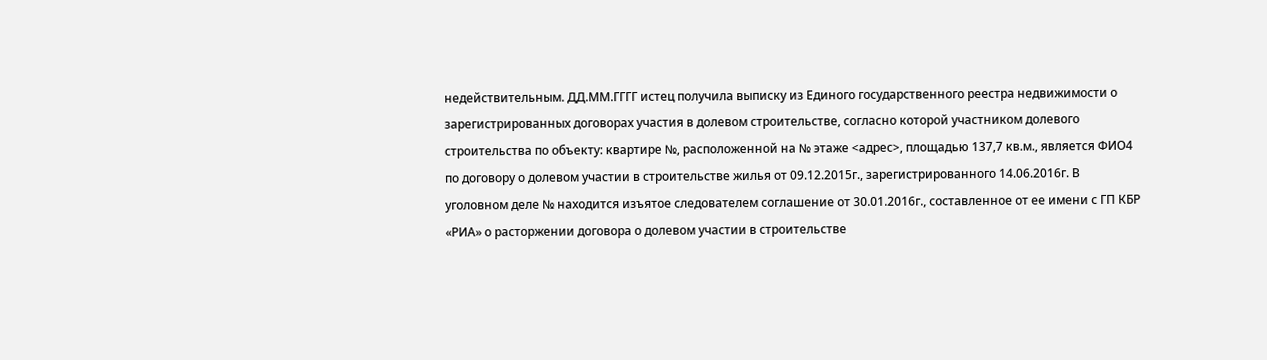недействительным. ДД.ММ.ГГГГ истец получила выписку из Единого государственного реестра недвижимости о зарегистрированных договорах участия в долевом строительстве, согласно которой участником долевого строительства по объекту: квартире №, расположенной на № этаже <адрес>, площадью 137,7 кв.м., является ФИО4 по договору о долевом участии в строительстве жилья от 09.12.2015г., зарегистрированного 14.06.2016г. В уголовном деле № находится изъятое следователем соглашение от 30.01.2016г., составленное от ее имени с ГП КБР «РИА» о расторжении договора о долевом участии в строительстве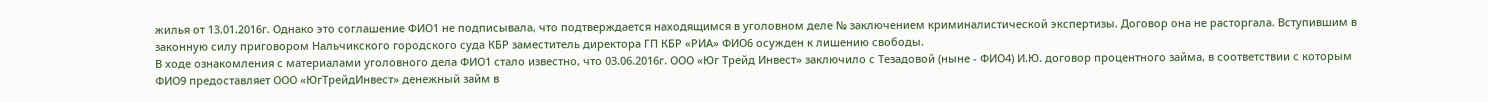жилья от 13.01.2016г. Однако это соглашение ФИО1 не подписывала, что подтверждается находящимся в уголовном деле № заключением криминалистической экспертизы. Договор она не расторгала. Вступившим в законную силу приговором Нальчикского городского суда КБР заместитель директора ГП КБР «РИА» ФИО6 осужден к лишению свободы.
В ходе ознакомления с материалами уголовного дела ФИО1 стало известно, что 03.06.2016г. ООО «Юг Трейд Инвест» заключило с Тезадовой (ныне - ФИО4) И.Ю. договор процентного займа, в соответствии с которым ФИО9 предоставляет ООО «ЮгТрейдИнвест» денежный займ в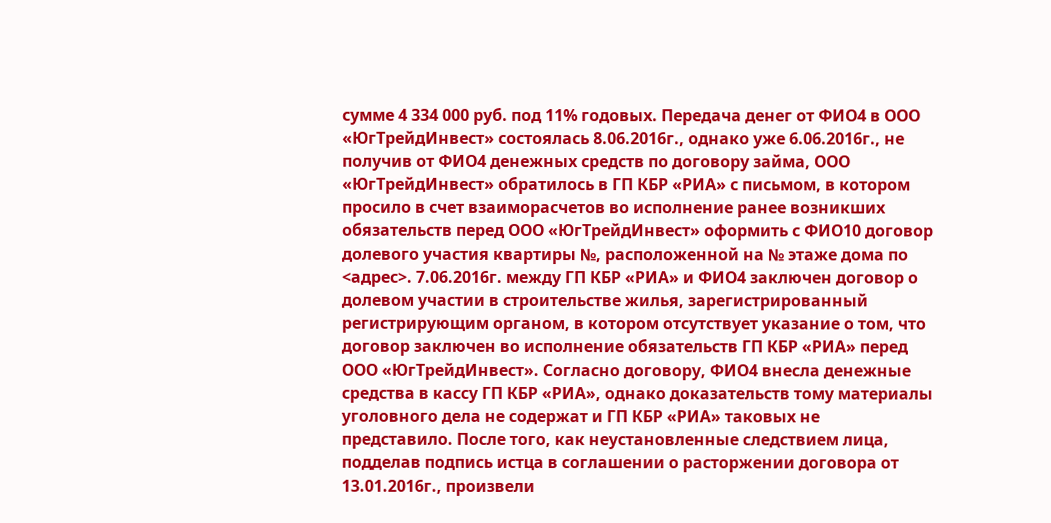сумме 4 334 000 руб. под 11% годовых. Передача денег от ФИО4 в ООО «ЮгТрейдИнвест» состоялась 8.06.2016г., однако уже 6.06.2016г., не получив от ФИО4 денежных средств по договору займа, ООО «ЮгТрейдИнвест» обратилось в ГП КБР «РИА» с письмом, в котором просило в счет взаиморасчетов во исполнение ранее возникших обязательств перед ООО «ЮгТрейдИнвест» оформить с ФИО10 договор долевого участия квартиры №, расположенной на № этаже дома по <адрес>. 7.06.2016г. между ГП КБР «РИА» и ФИО4 заключен договор о долевом участии в строительстве жилья, зарегистрированный регистрирующим органом, в котором отсутствует указание о том, что договор заключен во исполнение обязательств ГП КБР «РИА» перед ООО «ЮгТрейдИнвест». Согласно договору, ФИО4 внесла денежные средства в кассу ГП КБР «РИА», однако доказательств тому материалы уголовного дела не содержат и ГП КБР «РИА» таковых не представило. После того, как неустановленные следствием лица, подделав подпись истца в соглашении о расторжении договора от 13.01.2016г., произвели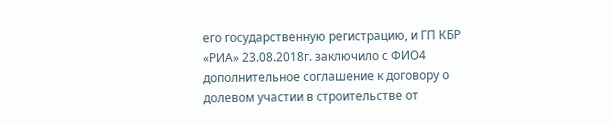его государственную регистрацию, и ГП КБР «РИА» 23.08.2018г. заключило с ФИО4 дополнительное соглашение к договору о долевом участии в строительстве от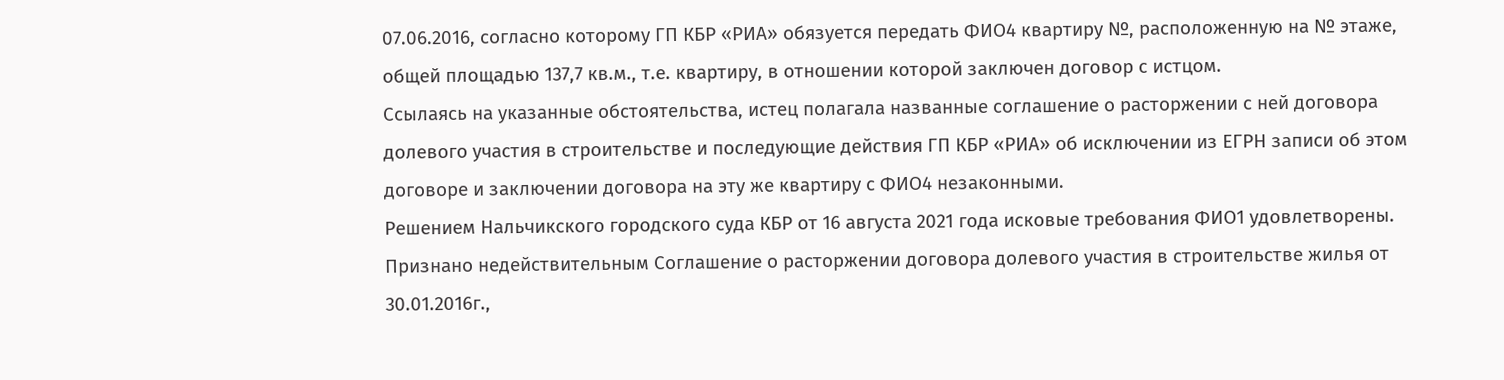07.06.2016, согласно которому ГП КБР «РИА» обязуется передать ФИО4 квартиру №, расположенную на № этаже, общей площадью 137,7 кв.м., т.е. квартиру, в отношении которой заключен договор с истцом.
Ссылаясь на указанные обстоятельства, истец полагала названные соглашение о расторжении с ней договора долевого участия в строительстве и последующие действия ГП КБР «РИА» об исключении из ЕГРН записи об этом договоре и заключении договора на эту же квартиру с ФИО4 незаконными.
Решением Нальчикского городского суда КБР от 16 августа 2021 года исковые требования ФИО1 удовлетворены. Признано недействительным Соглашение о расторжении договора долевого участия в строительстве жилья от 30.01.2016г.,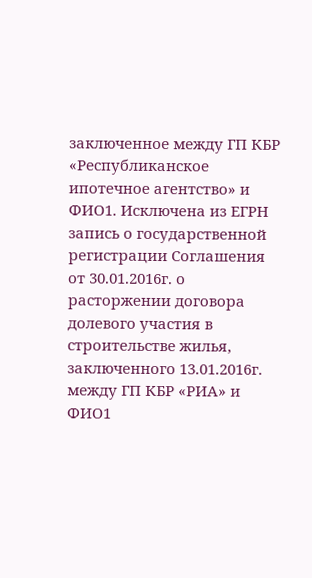заключенное между ГП КБР «Республиканское ипотечное агентство» и ФИО1. Исключена из ЕГРН запись о государственной регистрации Соглашения от 30.01.2016г. о расторжении договора долевого участия в строительстве жилья, заключенного 13.01.2016г. между ГП КБР «РИА» и ФИО1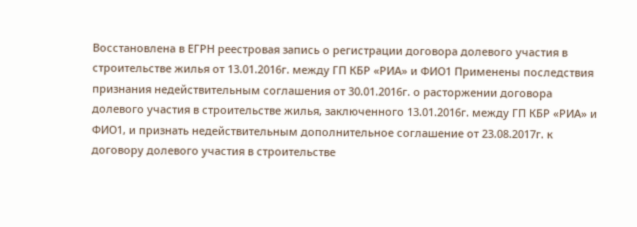Восстановлена в ЕГРН реестровая запись о регистрации договора долевого участия в строительстве жилья от 13.01.2016г. между ГП КБР «РИА» и ФИО1 Применены последствия признания недействительным соглашения от 30.01.2016г. о расторжении договора долевого участия в строительстве жилья, заключенного 13.01.2016г. между ГП КБР «РИА» и ФИО1, и признать недействительным дополнительное соглашение от 23.08.2017г. к договору долевого участия в строительстве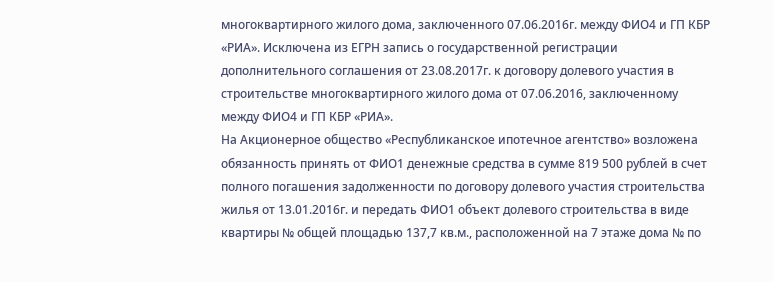многоквартирного жилого дома, заключенного 07.06.2016г. между ФИО4 и ГП КБР «РИА». Исключена из ЕГРН запись о государственной регистрации дополнительного соглашения от 23.08.2017г. к договору долевого участия в строительстве многоквартирного жилого дома от 07.06.2016, заключенному между ФИО4 и ГП КБР «РИА».
На Акционерное общество «Республиканское ипотечное агентство» возложена обязанность принять от ФИО1 денежные средства в сумме 819 500 рублей в счет полного погашения задолженности по договору долевого участия строительства жилья от 13.01.2016г. и передать ФИО1 объект долевого строительства в виде квартиры № общей площадью 137,7 кв.м., расположенной на 7 этаже дома № по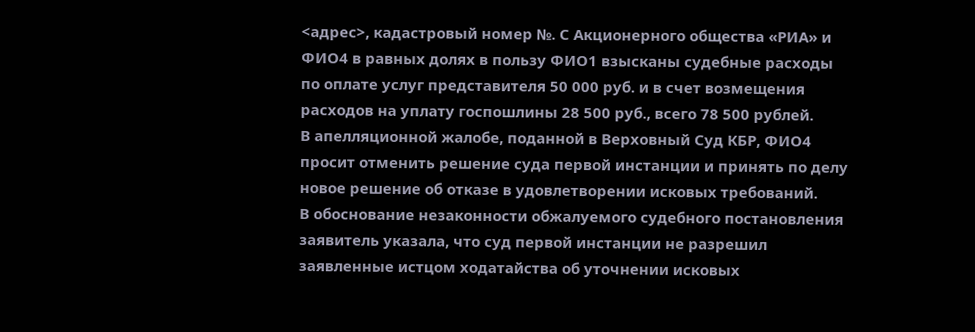<адрес>, кадастровый номер №. С Акционерного общества «РИА» и ФИО4 в равных долях в пользу ФИО1 взысканы судебные расходы по оплате услуг представителя 50 000 руб. и в счет возмещения расходов на уплату госпошлины 28 500 руб., всего 78 500 рублей.
В апелляционной жалобе, поданной в Верховный Суд КБР, ФИО4 просит отменить решение суда первой инстанции и принять по делу новое решение об отказе в удовлетворении исковых требований.
В обоснование незаконности обжалуемого судебного постановления заявитель указала, что суд первой инстанции не разрешил заявленные истцом ходатайства об уточнении исковых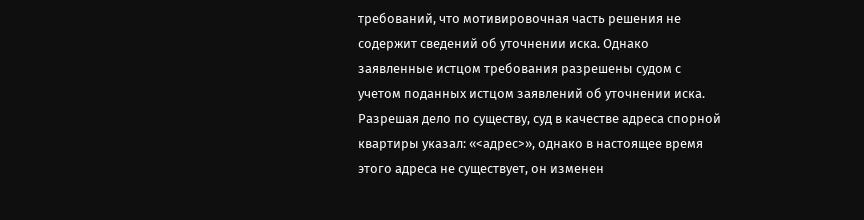требований, что мотивировочная часть решения не содержит сведений об уточнении иска. Однако заявленные истцом требования разрешены судом с учетом поданных истцом заявлений об уточнении иска. Разрешая дело по существу, суд в качестве адреса спорной квартиры указал: «<адрес>», однако в настоящее время этого адреса не существует, он изменен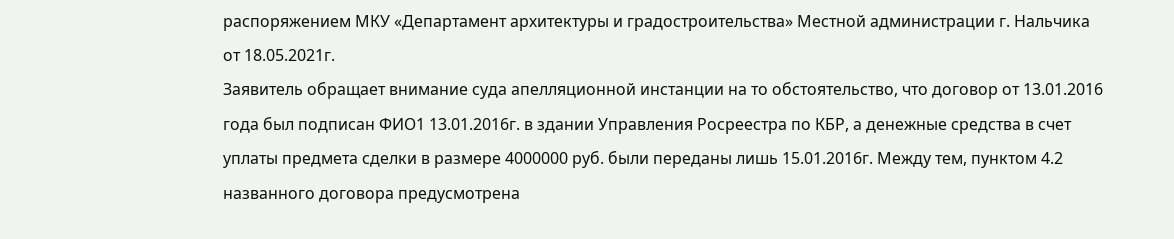распоряжением МКУ «Департамент архитектуры и градостроительства» Местной администрации г. Нальчика от 18.05.2021г.
Заявитель обращает внимание суда апелляционной инстанции на то обстоятельство, что договор от 13.01.2016 года был подписан ФИО1 13.01.2016г. в здании Управления Росреестра по КБР, а денежные средства в счет уплаты предмета сделки в размере 4000000 руб. были переданы лишь 15.01.2016г. Между тем, пунктом 4.2 названного договора предусмотрена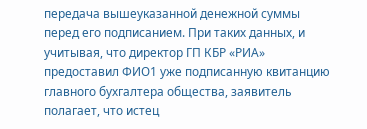передача вышеуказанной денежной суммы перед его подписанием. При таких данных, и учитывая, что директор ГП КБР «РИА» предоставил ФИО1 уже подписанную квитанцию главного бухгалтера общества, заявитель полагает, что истец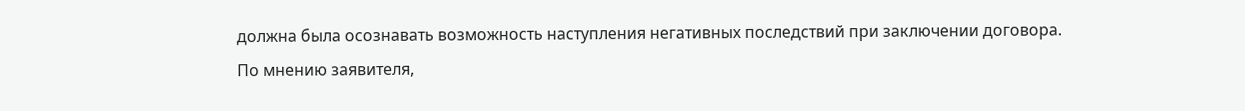должна была осознавать возможность наступления негативных последствий при заключении договора.
По мнению заявителя,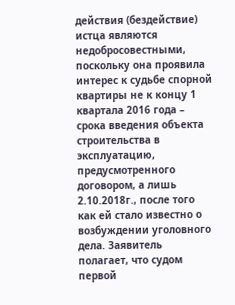действия (бездействие) истца являются недобросовестными, поскольку она проявила интерес к судьбе спорной квартиры не к концу 1 квартала 2016 года – срока введения объекта строительства в эксплуатацию, предусмотренного договором, а лишь 2.10.2018г., после того как ей стало известно о возбуждении уголовного дела. Заявитель полагает, что судом первой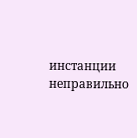инстанции неправильно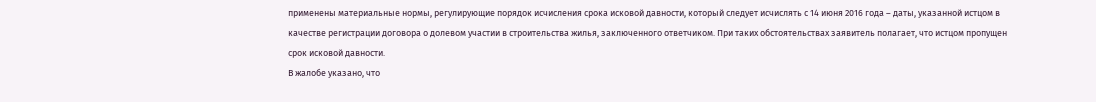применены материальные нормы, регулирующие порядок исчисления срока исковой давности, который следует исчислять с 14 июня 2016 года – даты, указанной истцом в качестве регистрации договора о долевом участии в строительства жилья, заключенного ответчиком. При таких обстоятельствах заявитель полагает, что истцом пропущен срок исковой давности.
В жалобе указано, что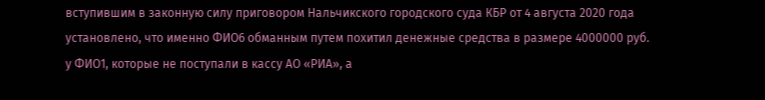вступившим в законную силу приговором Нальчикского городского суда КБР от 4 августа 2020 года установлено, что именно ФИО6 обманным путем похитил денежные средства в размере 4000000 руб. у ФИО1, которые не поступали в кассу АО «РИА», а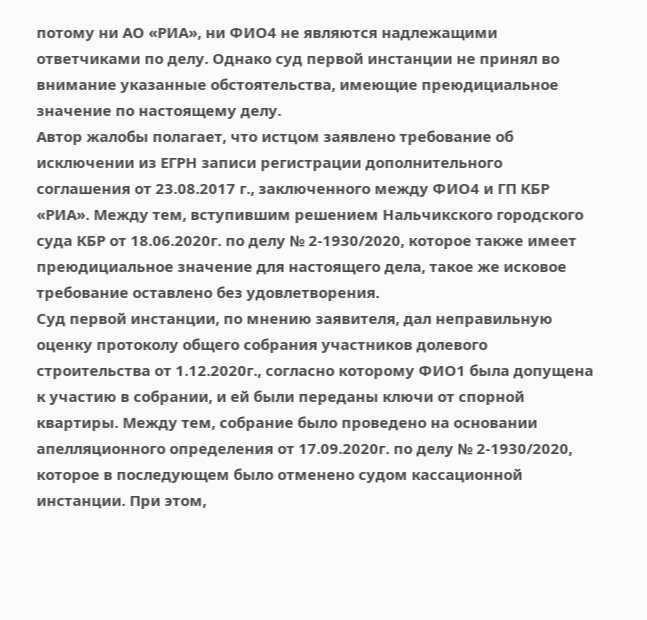потому ни АО «РИА», ни ФИО4 не являются надлежащими ответчиками по делу. Однако суд первой инстанции не принял во внимание указанные обстоятельства, имеющие преюдициальное значение по настоящему делу.
Автор жалобы полагает, что истцом заявлено требование об исключении из ЕГРН записи регистрации дополнительного соглашения от 23.08.2017 г., заключенного между ФИО4 и ГП КБР «РИА». Между тем, вступившим решением Нальчикского городского суда КБР от 18.06.2020г. по делу № 2-1930/2020, которое также имеет преюдициальное значение для настоящего дела, такое же исковое требование оставлено без удовлетворения.
Суд первой инстанции, по мнению заявителя, дал неправильную оценку протоколу общего собрания участников долевого строительства от 1.12.2020г., согласно которому ФИО1 была допущена к участию в собрании, и ей были переданы ключи от спорной квартиры. Между тем, собрание было проведено на основании апелляционного определения от 17.09.2020г. по делу № 2-1930/2020, которое в последующем было отменено судом кассационной инстанции. При этом,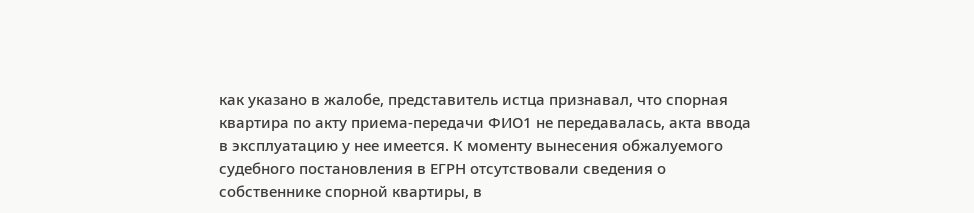как указано в жалобе, представитель истца признавал, что спорная квартира по акту приема-передачи ФИО1 не передавалась, акта ввода в эксплуатацию у нее имеется. К моменту вынесения обжалуемого судебного постановления в ЕГРН отсутствовали сведения о собственнике спорной квартиры, в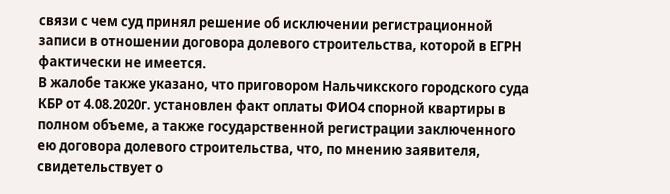связи с чем суд принял решение об исключении регистрационной записи в отношении договора долевого строительства, которой в ЕГРН фактически не имеется.
В жалобе также указано, что приговором Нальчикского городского суда КБР от 4.08.2020г. установлен факт оплаты ФИО4 спорной квартиры в полном объеме, а также государственной регистрации заключенного ею договора долевого строительства, что, по мнению заявителя, свидетельствует о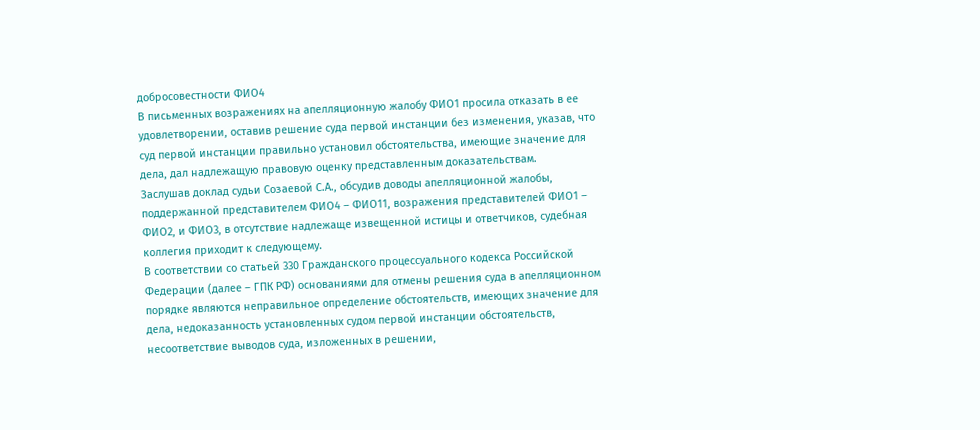добросовестности ФИО4
В письменных возражениях на апелляционную жалобу ФИО1 просила отказать в ее удовлетворении, оставив решение суда первой инстанции без изменения, указав, что суд первой инстанции правильно установил обстоятельства, имеющие значение для дела, дал надлежащую правовую оценку представленным доказательствам.
Заслушав доклад судьи Созаевой С.А., обсудив доводы апелляционной жалобы, поддержанной представителем ФИО4 – ФИО11, возражения представителей ФИО1 – ФИО2, и ФИО3, в отсутствие надлежаще извещенной истицы и ответчиков, судебная коллегия приходит к следующему.
В соответствии со статьей 330 Гражданского процессуального кодекса Российской Федерации (далее – ГПК РФ) основаниями для отмены решения суда в апелляционном порядке являются неправильное определение обстоятельств, имеющих значение для дела, недоказанность установленных судом первой инстанции обстоятельств, несоответствие выводов суда, изложенных в решении,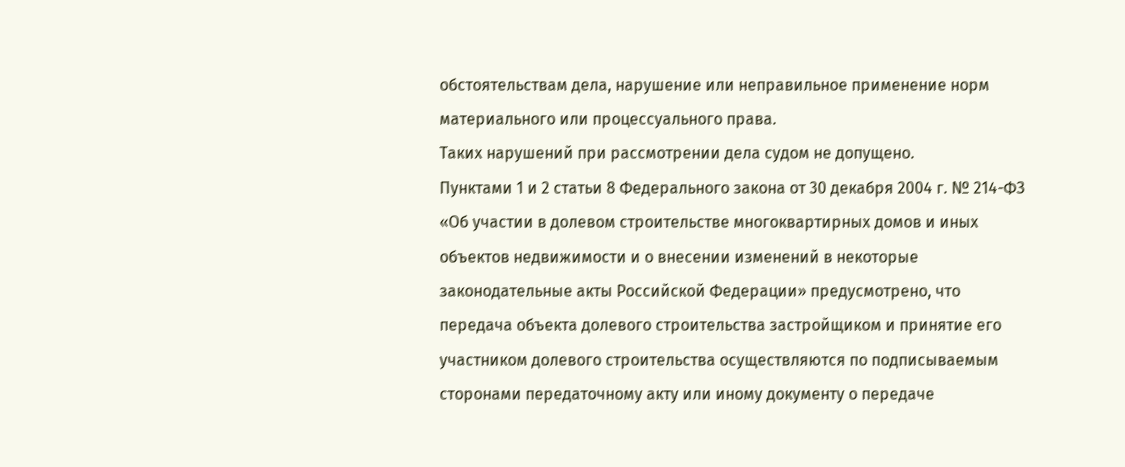обстоятельствам дела, нарушение или неправильное применение норм материального или процессуального права.
Таких нарушений при рассмотрении дела судом не допущено.
Пунктами 1 и 2 статьи 8 Федерального закона от 30 декабря 2004 г. № 214-ФЗ «Об участии в долевом строительстве многоквартирных домов и иных объектов недвижимости и о внесении изменений в некоторые законодательные акты Российской Федерации» предусмотрено, что передача объекта долевого строительства застройщиком и принятие его участником долевого строительства осуществляются по подписываемым сторонами передаточному акту или иному документу о передаче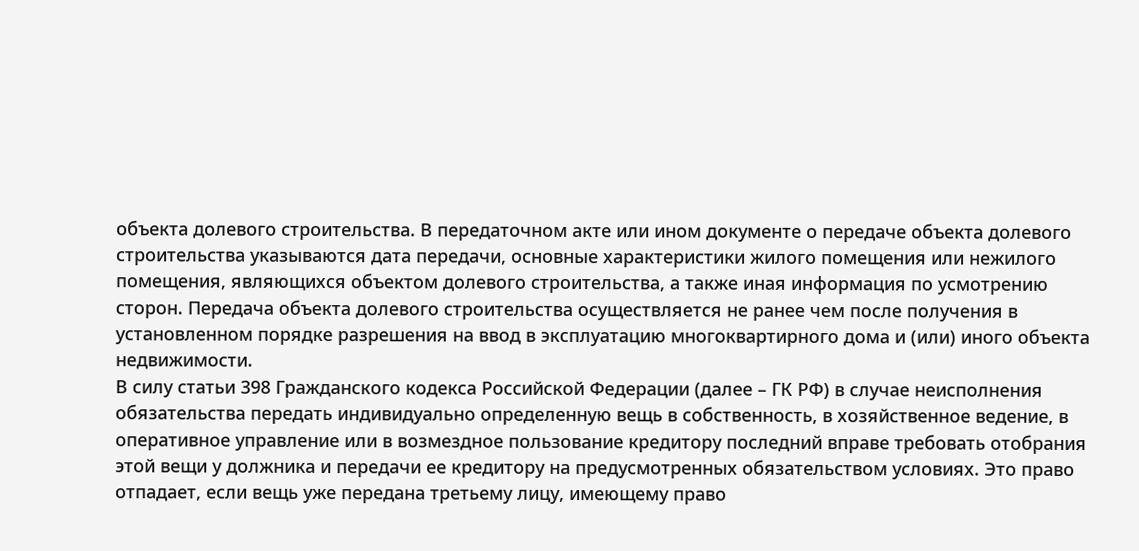объекта долевого строительства. В передаточном акте или ином документе о передаче объекта долевого строительства указываются дата передачи, основные характеристики жилого помещения или нежилого помещения, являющихся объектом долевого строительства, а также иная информация по усмотрению сторон. Передача объекта долевого строительства осуществляется не ранее чем после получения в установленном порядке разрешения на ввод в эксплуатацию многоквартирного дома и (или) иного объекта недвижимости.
В силу статьи 398 Гражданского кодекса Российской Федерации (далее – ГК РФ) в случае неисполнения обязательства передать индивидуально определенную вещь в собственность, в хозяйственное ведение, в оперативное управление или в возмездное пользование кредитору последний вправе требовать отобрания этой вещи у должника и передачи ее кредитору на предусмотренных обязательством условиях. Это право отпадает, если вещь уже передана третьему лицу, имеющему право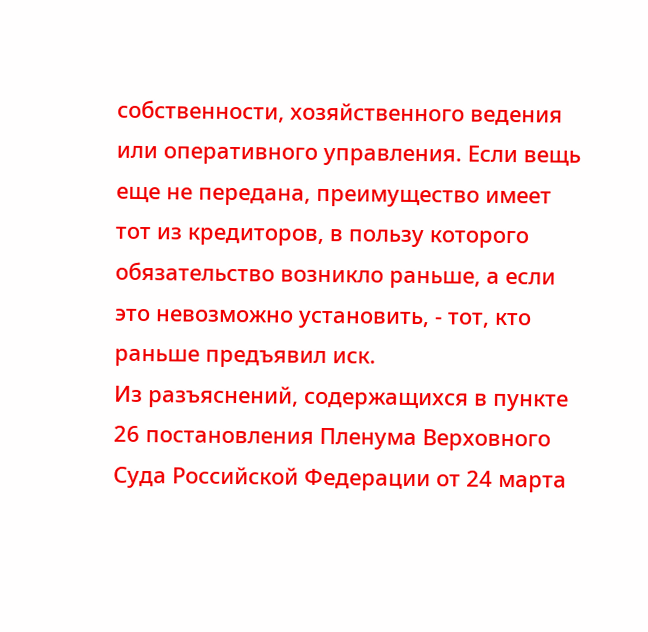собственности, хозяйственного ведения или оперативного управления. Если вещь еще не передана, преимущество имеет тот из кредиторов, в пользу которого обязательство возникло раньше, а если это невозможно установить, - тот, кто раньше предъявил иск.
Из разъяснений, содержащихся в пункте 26 постановления Пленума Верховного Суда Российской Федерации от 24 марта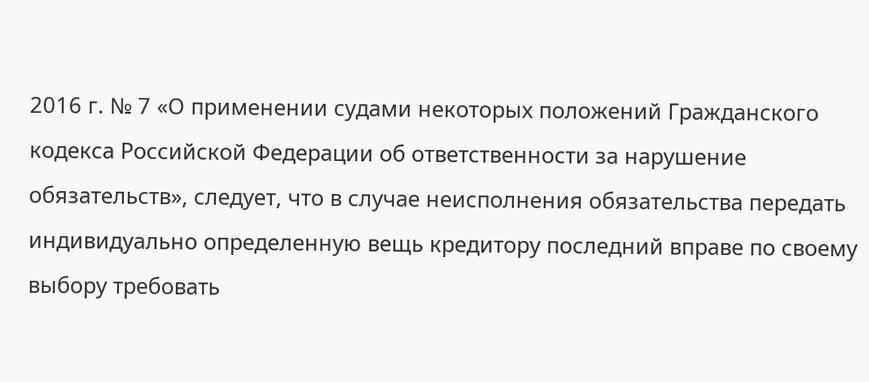2016 г. № 7 «О применении судами некоторых положений Гражданского кодекса Российской Федерации об ответственности за нарушение обязательств», следует, что в случае неисполнения обязательства передать индивидуально определенную вещь кредитору последний вправе по своему выбору требовать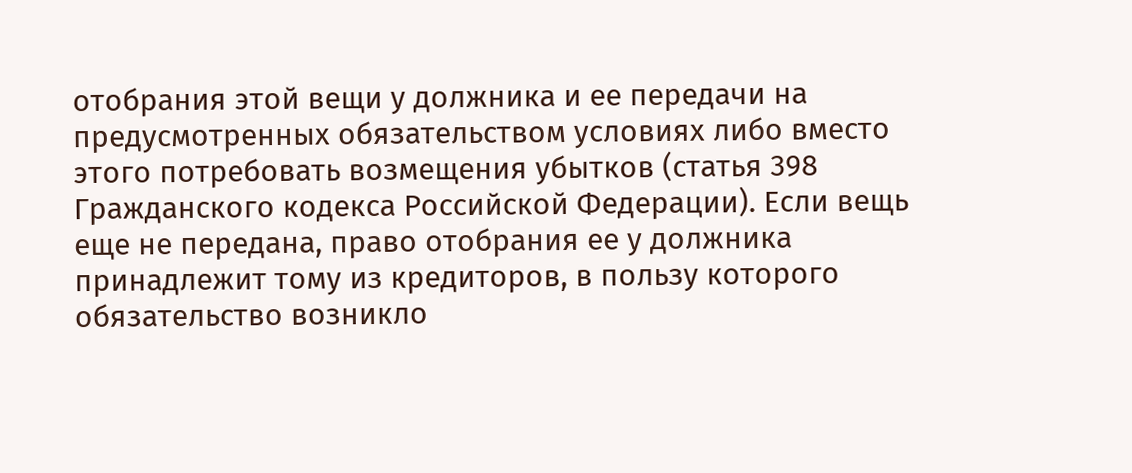отобрания этой вещи у должника и ее передачи на предусмотренных обязательством условиях либо вместо этого потребовать возмещения убытков (статья 398 Гражданского кодекса Российской Федерации). Если вещь еще не передана, право отобрания ее у должника принадлежит тому из кредиторов, в пользу которого обязательство возникло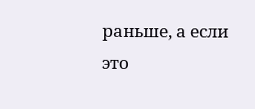раньше, а если это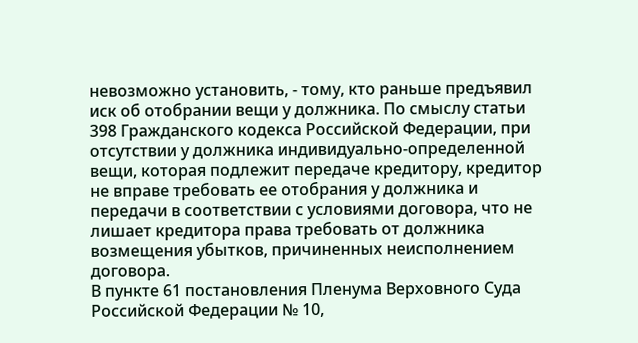невозможно установить, - тому, кто раньше предъявил иск об отобрании вещи у должника. По смыслу статьи 398 Гражданского кодекса Российской Федерации, при отсутствии у должника индивидуально-определенной вещи, которая подлежит передаче кредитору, кредитор не вправе требовать ее отобрания у должника и передачи в соответствии с условиями договора, что не лишает кредитора права требовать от должника возмещения убытков, причиненных неисполнением договора.
В пункте 61 постановления Пленума Верховного Суда Российской Федерации № 10,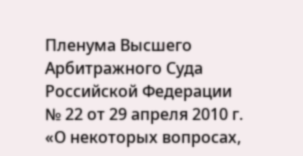Пленума Высшего Арбитражного Суда Российской Федерации № 22 от 29 апреля 2010 г. «О некоторых вопросах,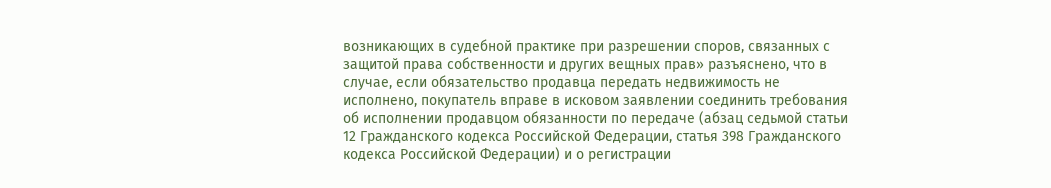возникающих в судебной практике при разрешении споров, связанных с защитой права собственности и других вещных прав» разъяснено, что в случае, если обязательство продавца передать недвижимость не исполнено, покупатель вправе в исковом заявлении соединить требования об исполнении продавцом обязанности по передаче (абзац седьмой статьи 12 Гражданского кодекса Российской Федерации, статья 398 Гражданского кодекса Российской Федерации) и о регистрации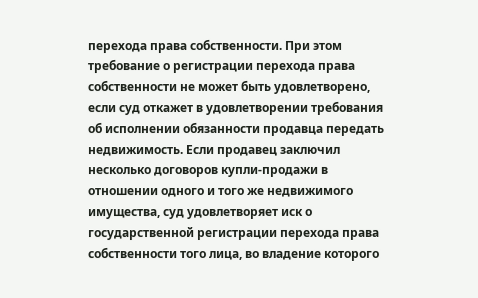перехода права собственности. При этом требование о регистрации перехода права собственности не может быть удовлетворено, если суд откажет в удовлетворении требования об исполнении обязанности продавца передать недвижимость. Если продавец заключил несколько договоров купли-продажи в отношении одного и того же недвижимого имущества, суд удовлетворяет иск о государственной регистрации перехода права собственности того лица, во владение которого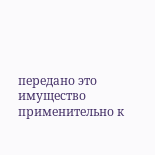передано это имущество применительно к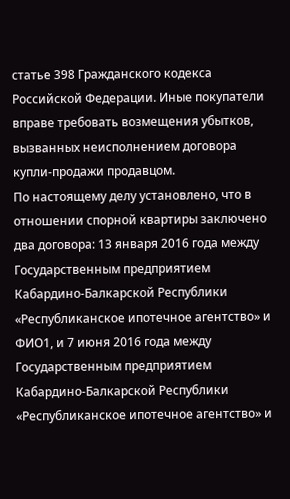статье 398 Гражданского кодекса Российской Федерации. Иные покупатели вправе требовать возмещения убытков, вызванных неисполнением договора купли-продажи продавцом.
По настоящему делу установлено, что в отношении спорной квартиры заключено два договора: 13 января 2016 года между Государственным предприятием Кабардино-Балкарской Республики «Республиканское ипотечное агентство» и ФИО1, и 7 июня 2016 года между Государственным предприятием Кабардино-Балкарской Республики «Республиканское ипотечное агентство» и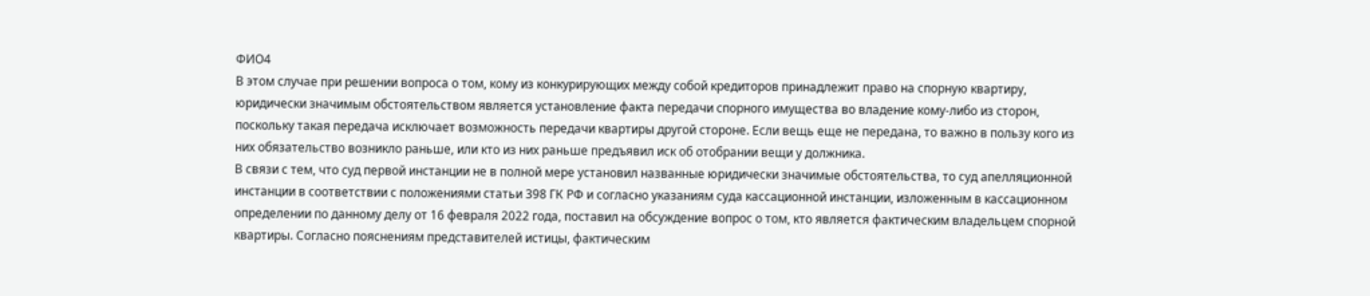ФИО4
В этом случае при решении вопроса о том, кому из конкурирующих между собой кредиторов принадлежит право на спорную квартиру, юридически значимым обстоятельством является установление факта передачи спорного имущества во владение кому-либо из сторон, поскольку такая передача исключает возможность передачи квартиры другой стороне. Если вещь еще не передана, то важно в пользу кого из них обязательство возникло раньше, или кто из них раньше предъявил иск об отобрании вещи у должника.
В связи с тем, что суд первой инстанции не в полной мере установил названные юридически значимые обстоятельства, то суд апелляционной инстанции в соответствии с положениями статьи 398 ГК РФ и согласно указаниям суда кассационной инстанции, изложенным в кассационном определении по данному делу от 16 февраля 2022 года, поставил на обсуждение вопрос о том, кто является фактическим владельцем спорной квартиры. Согласно пояснениям представителей истицы, фактическим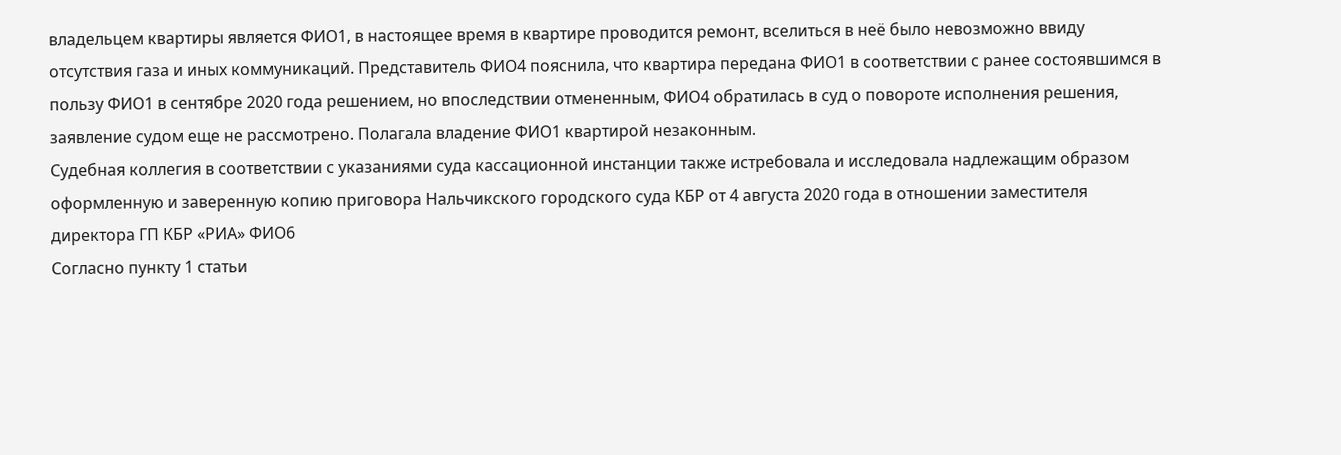владельцем квартиры является ФИО1, в настоящее время в квартире проводится ремонт, вселиться в неё было невозможно ввиду отсутствия газа и иных коммуникаций. Представитель ФИО4 пояснила, что квартира передана ФИО1 в соответствии с ранее состоявшимся в пользу ФИО1 в сентябре 2020 года решением, но впоследствии отмененным, ФИО4 обратилась в суд о повороте исполнения решения, заявление судом еще не рассмотрено. Полагала владение ФИО1 квартирой незаконным.
Судебная коллегия в соответствии с указаниями суда кассационной инстанции также истребовала и исследовала надлежащим образом оформленную и заверенную копию приговора Нальчикского городского суда КБР от 4 августа 2020 года в отношении заместителя директора ГП КБР «РИА» ФИО6
Согласно пункту 1 статьи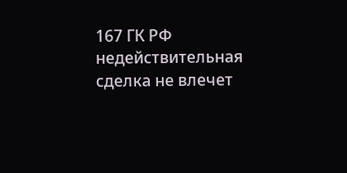167 ГК РФ недействительная сделка не влечет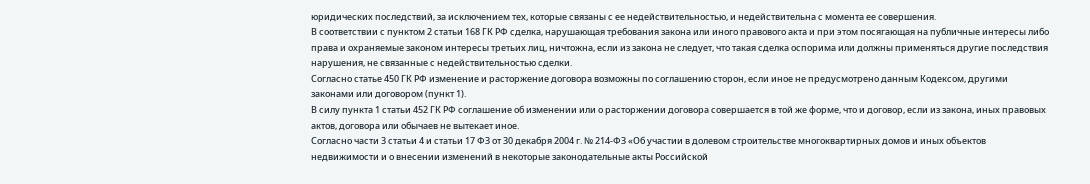юридических последствий, за исключением тех, которые связаны с ее недействительностью, и недействительна с момента ее совершения.
В соответствии с пунктом 2 статьи 168 ГК РФ сделка, нарушающая требования закона или иного правового акта и при этом посягающая на публичные интересы либо права и охраняемые законом интересы третьих лиц, ничтожна, если из закона не следует, что такая сделка оспорима или должны применяться другие последствия нарушения, не связанные с недействительностью сделки.
Согласно статье 450 ГК РФ изменение и расторжение договора возможны по соглашению сторон, если иное не предусмотрено данным Кодексом, другими законами или договором (пункт 1).
В силу пункта 1 статьи 452 ГК РФ соглашение об изменении или о расторжении договора совершается в той же форме, что и договор, если из закона, иных правовых актов, договора или обычаев не вытекает иное.
Согласно части 3 статьи 4 и статьи 17 ФЗ от 30 декабря 2004 г. № 214-ФЗ «Об участии в долевом строительстве многоквартирных домов и иных объектов недвижимости и о внесении изменений в некоторые законодательные акты Российской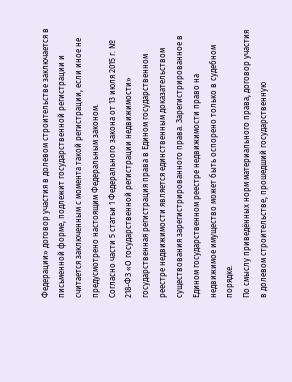Федерации» договор участия в долевом строительстве заключается в письменной форме, подлежит государственной регистрации и считается заключенным с момента такой регистрации, если иное не предусмотрено настоящим Федеральным законом.
Согласно части 5 статьи 1 Федерального закона от 13 июля 2015 г. № 218-ФЗ «О государственной регистрации недвижимости» государственная регистрация права в Едином государственном реестре недвижимости является единственным доказательством существования зарегистрированного права. Зарегистрированное в Едином государственном реестре недвижимости право на недвижимое имущество может быть оспорено только в судебном порядке.
По смыслу приведённых норм материального права, договор участия в долевом строительстве, прошедший государственную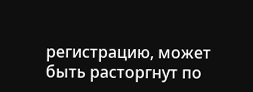регистрацию, может быть расторгнут по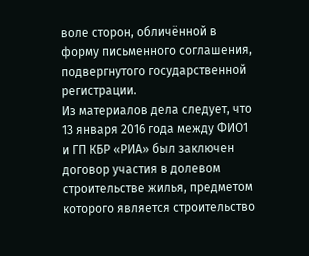воле сторон, обличённой в форму письменного соглашения, подвергнутого государственной регистрации.
Из материалов дела следует, что 13 января 2016 года между ФИО1 и ГП КБР «РИА» был заключен договор участия в долевом строительстве жилья, предметом которого является строительство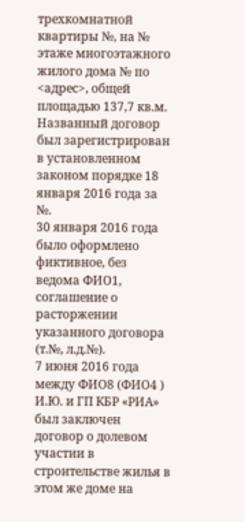трехкомнатной квартиры №, на № этаже многоэтажного жилого дома № по <адрес>, общей площадью 137,7 кв.м. Названный договор был зарегистрирован в установленном законом порядке 18 января 2016 года за №.
30 января 2016 года было оформлено фиктивное, без ведома ФИО1, соглашение о расторжении указанного договора (т.№, л.д.№).
7 июня 2016 года между ФИО8 (ФИО4 ) И.Ю. и ГП КБР «РИА» был заключен договор о долевом участии в строительстве жилья в этом же доме на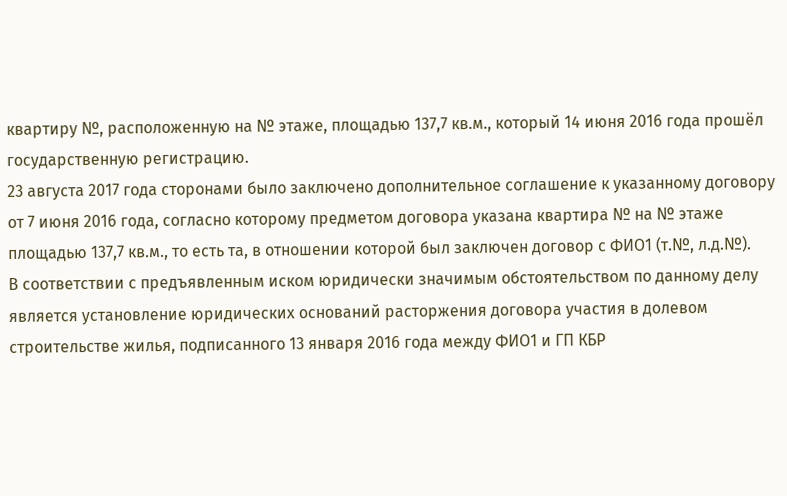квартиру №, расположенную на № этаже, площадью 137,7 кв.м., который 14 июня 2016 года прошёл государственную регистрацию.
23 августа 2017 года сторонами было заключено дополнительное соглашение к указанному договору от 7 июня 2016 года, согласно которому предметом договора указана квартира № на № этаже площадью 137,7 кв.м., то есть та, в отношении которой был заключен договор с ФИО1 (т.№, л.д.№).
В соответствии с предъявленным иском юридически значимым обстоятельством по данному делу является установление юридических оснований расторжения договора участия в долевом строительстве жилья, подписанного 13 января 2016 года между ФИО1 и ГП КБР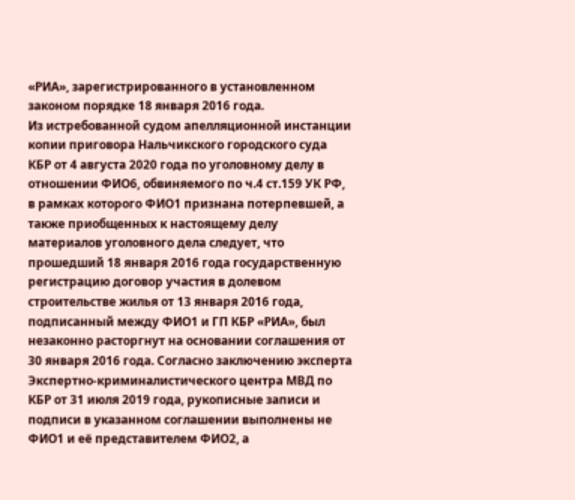«РИА», зарегистрированного в установленном законом порядке 18 января 2016 года.
Из истребованной судом апелляционной инстанции копии приговора Нальчикского городского суда КБР от 4 августа 2020 года по уголовному делу в отношении ФИО6, обвиняемого по ч.4 ст.159 УК РФ, в рамках которого ФИО1 признана потерпевшей, а также приобщенных к настоящему делу материалов уголовного дела следует, что прошедший 18 января 2016 года государственную регистрацию договор участия в долевом строительстве жилья от 13 января 2016 года, подписанный между ФИО1 и ГП КБР «РИА», был незаконно расторгнут на основании соглашения от 30 января 2016 года. Согласно заключению эксперта Экспертно-криминалистического центра МВД по КБР от 31 июля 2019 года, рукописные записи и подписи в указанном соглашении выполнены не ФИО1 и её представителем ФИО2, а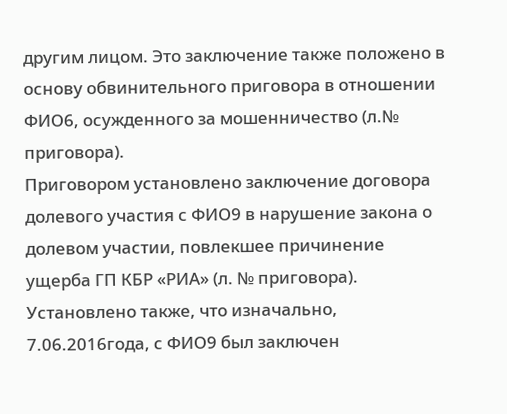другим лицом. Это заключение также положено в основу обвинительного приговора в отношении ФИО6, осужденного за мошенничество (л.№ приговора).
Приговором установлено заключение договора долевого участия с ФИО9 в нарушение закона о долевом участии, повлекшее причинение ущерба ГП КБР «РИА» (л. № приговора). Установлено также, что изначально, 7.06.2016года, с ФИО9 был заключен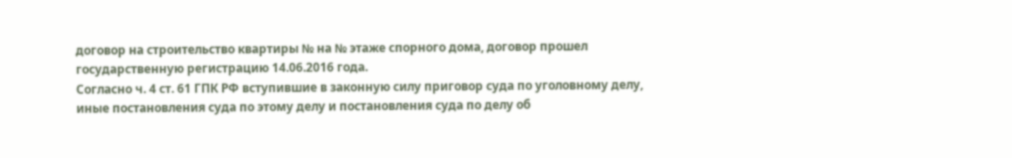договор на строительство квартиры № на № этаже спорного дома, договор прошел государственную регистрацию 14.06.2016 года.
Согласно ч. 4 ст. 61 ГПК РФ вступившие в законную силу приговор суда по уголовному делу, иные постановления суда по этому делу и постановления суда по делу об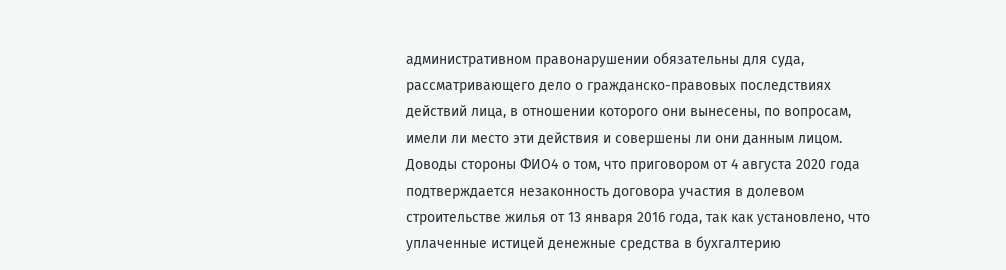административном правонарушении обязательны для суда, рассматривающего дело о гражданско-правовых последствиях действий лица, в отношении которого они вынесены, по вопросам, имели ли место эти действия и совершены ли они данным лицом.
Доводы стороны ФИО4 о том, что приговором от 4 августа 2020 года подтверждается незаконность договора участия в долевом строительстве жилья от 13 января 2016 года, так как установлено, что уплаченные истицей денежные средства в бухгалтерию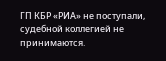ГП КБР «РИА» не поступали, судебной коллегией не принимаются.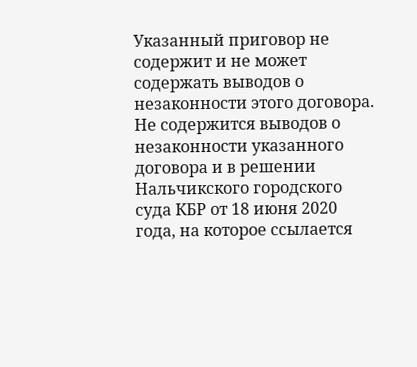Указанный приговор не содержит и не может содержать выводов о незаконности этого договора.
Не содержится выводов о незаконности указанного договора и в решении Нальчикского городского суда КБР от 18 июня 2020 года, на которое ссылается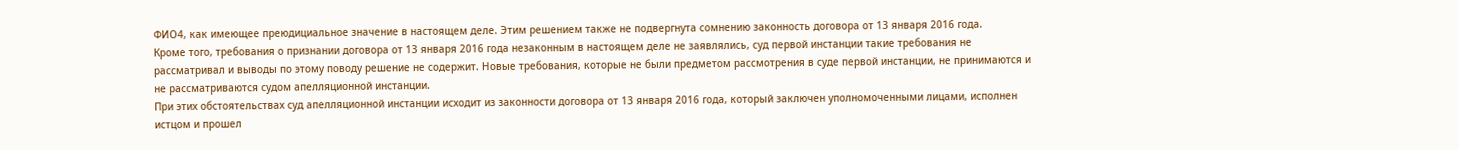ФИО4, как имеющее преюдициальное значение в настоящем деле. Этим решением также не подвергнута сомнению законность договора от 13 января 2016 года.
Кроме того, требования о признании договора от 13 января 2016 года незаконным в настоящем деле не заявлялись, суд первой инстанции такие требования не рассматривал и выводы по этому поводу решение не содержит. Новые требования, которые не были предметом рассмотрения в суде первой инстанции, не принимаются и не рассматриваются судом апелляционной инстанции.
При этих обстоятельствах суд апелляционной инстанции исходит из законности договора от 13 января 2016 года, который заключен уполномоченными лицами, исполнен истцом и прошел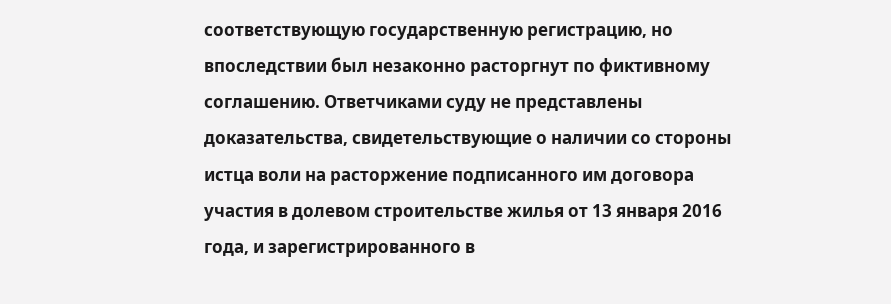соответствующую государственную регистрацию, но впоследствии был незаконно расторгнут по фиктивному соглашению. Ответчиками суду не представлены доказательства, свидетельствующие о наличии со стороны истца воли на расторжение подписанного им договора участия в долевом строительстве жилья от 13 января 2016 года, и зарегистрированного в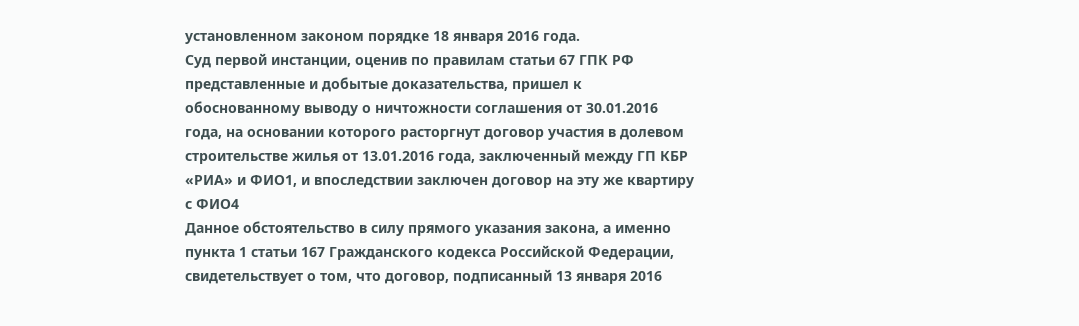установленном законом порядке 18 января 2016 года.
Суд первой инстанции, оценив по правилам статьи 67 ГПК РФ представленные и добытые доказательства, пришел к обоснованному выводу о ничтожности соглашения от 30.01.2016 года, на основании которого расторгнут договор участия в долевом строительстве жилья от 13.01.2016 года, заключенный между ГП КБР «РИА» и ФИО1, и впоследствии заключен договор на эту же квартиру с ФИО4
Данное обстоятельство в силу прямого указания закона, а именно пункта 1 статьи 167 Гражданского кодекса Российской Федерации, свидетельствует о том, что договор, подписанный 13 января 2016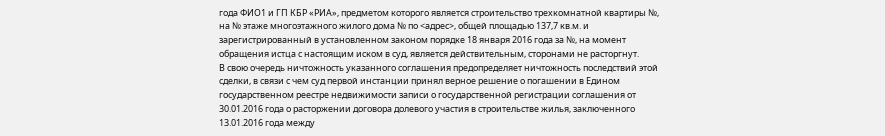года ФИО1 и ГП КБР «РИА», предметом которого является строительство трехкомнатной квартиры №, на № этаже многоэтажного жилого дома № по <адрес>, общей площадью 137,7 кв.м. и зарегистрированный в установленном законом порядке 18 января 2016 года за №, на момент обращения истца с настоящим иском в суд, является действительным, сторонами не расторгнут.
В свою очередь ничтожность указанного соглашения предопределяет ничтожность последствий этой сделки, в связи с чем суд первой инстанции принял верное решение о погашении в Едином государственном реестре недвижимости записи о государственной регистрации соглашения от 30.01.2016 года о расторжении договора долевого участия в строительстве жилья, заключенного 13.01.2016 года между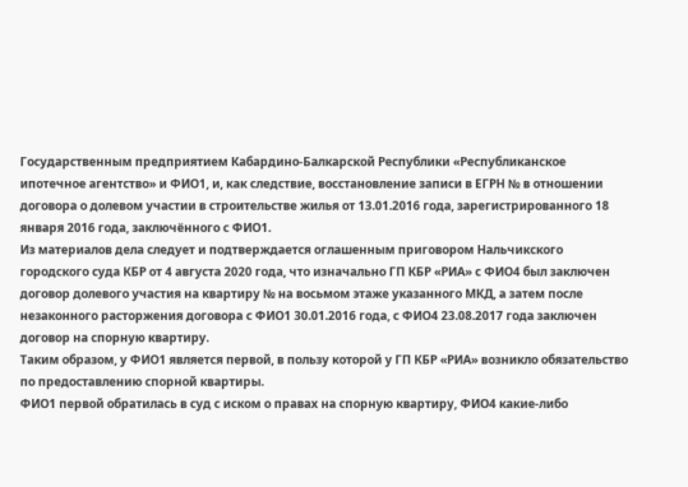Государственным предприятием Кабардино-Балкарской Республики «Республиканское ипотечное агентство» и ФИО1, и, как следствие, восстановление записи в ЕГРН № в отношении договора о долевом участии в строительстве жилья от 13.01.2016 года, зарегистрированного 18 января 2016 года, заключённого с ФИО1.
Из материалов дела следует и подтверждается оглашенным приговором Нальчикского городского суда КБР от 4 августа 2020 года, что изначально ГП КБР «РИА» с ФИО4 был заключен договор долевого участия на квартиру № на восьмом этаже указанного МКД, а затем после незаконного расторжения договора с ФИО1 30.01.2016 года, с ФИО4 23.08.2017 года заключен договор на спорную квартиру.
Таким образом, у ФИО1 является первой, в пользу которой у ГП КБР «РИА» возникло обязательство по предоставлению спорной квартиры.
ФИО1 первой обратилась в суд с иском о правах на спорную квартиру, ФИО4 какие-либо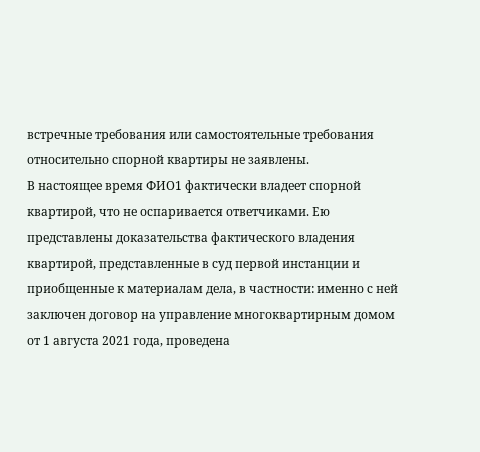встречные требования или самостоятельные требования относительно спорной квартиры не заявлены.
В настоящее время ФИО1 фактически владеет спорной квартирой, что не оспаривается ответчиками. Ею представлены доказательства фактического владения квартирой, представленные в суд первой инстанции и приобщенные к материалам дела, в частности: именно с ней заключен договор на управление многоквартирным домом от 1 августа 2021 года, проведена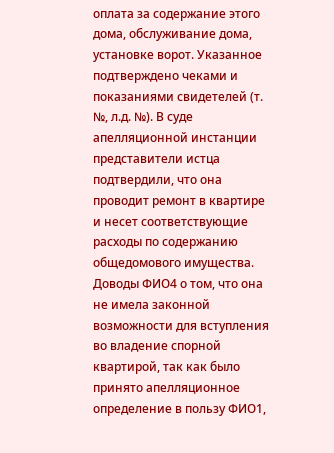оплата за содержание этого дома, обслуживание дома, установке ворот. Указанное подтверждено чеками и показаниями свидетелей (т. №, л.д. №). В суде апелляционной инстанции представители истца подтвердили, что она проводит ремонт в квартире и несет соответствующие расходы по содержанию общедомового имущества.
Доводы ФИО4 о том, что она не имела законной возможности для вступления во владение спорной квартирой, так как было принято апелляционное определение в пользу ФИО1,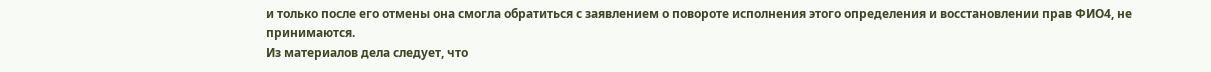и только после его отмены она смогла обратиться с заявлением о повороте исполнения этого определения и восстановлении прав ФИО4, не принимаются.
Из материалов дела следует, что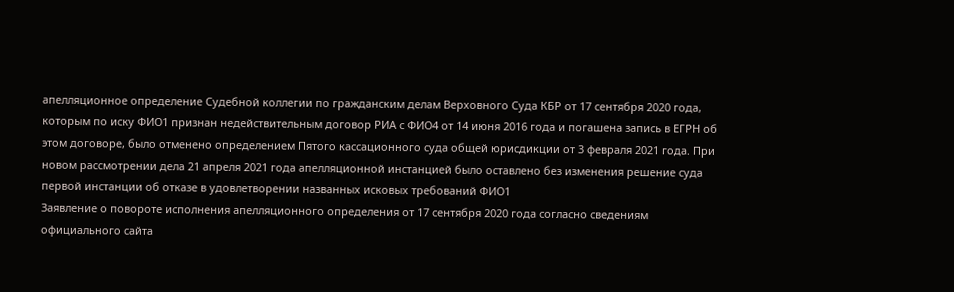апелляционное определение Судебной коллегии по гражданским делам Верховного Суда КБР от 17 сентября 2020 года, которым по иску ФИО1 признан недействительным договор РИА с ФИО4 от 14 июня 2016 года и погашена запись в ЕГРН об этом договоре, было отменено определением Пятого кассационного суда общей юрисдикции от 3 февраля 2021 года. При новом рассмотрении дела 21 апреля 2021 года апелляционной инстанцией было оставлено без изменения решение суда первой инстанции об отказе в удовлетворении названных исковых требований ФИО1
Заявление о повороте исполнения апелляционного определения от 17 сентября 2020 года согласно сведениям официального сайта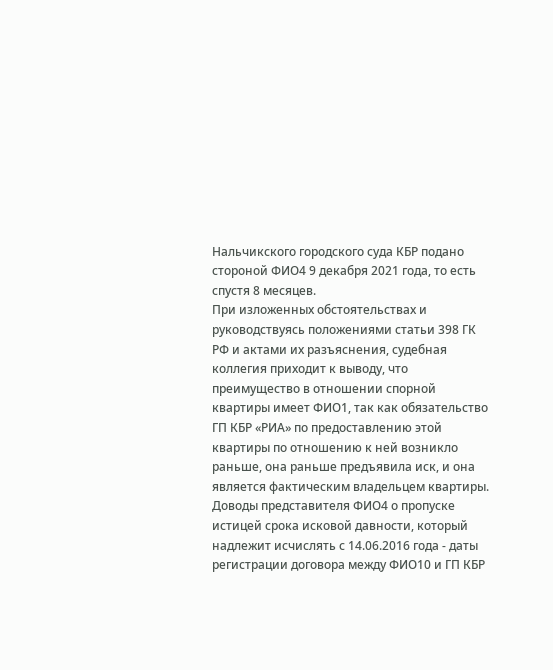Нальчикского городского суда КБР подано стороной ФИО4 9 декабря 2021 года, то есть спустя 8 месяцев.
При изложенных обстоятельствах и руководствуясь положениями статьи 398 ГК РФ и актами их разъяснения, судебная коллегия приходит к выводу, что преимущество в отношении спорной квартиры имеет ФИО1, так как обязательство ГП КБР «РИА» по предоставлению этой квартиры по отношению к ней возникло раньше, она раньше предъявила иск, и она является фактическим владельцем квартиры.
Доводы представителя ФИО4 о пропуске истицей срока исковой давности, который надлежит исчислять с 14.06.2016 года - даты регистрации договора между ФИО10 и ГП КБР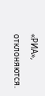«РИА», отклоняются.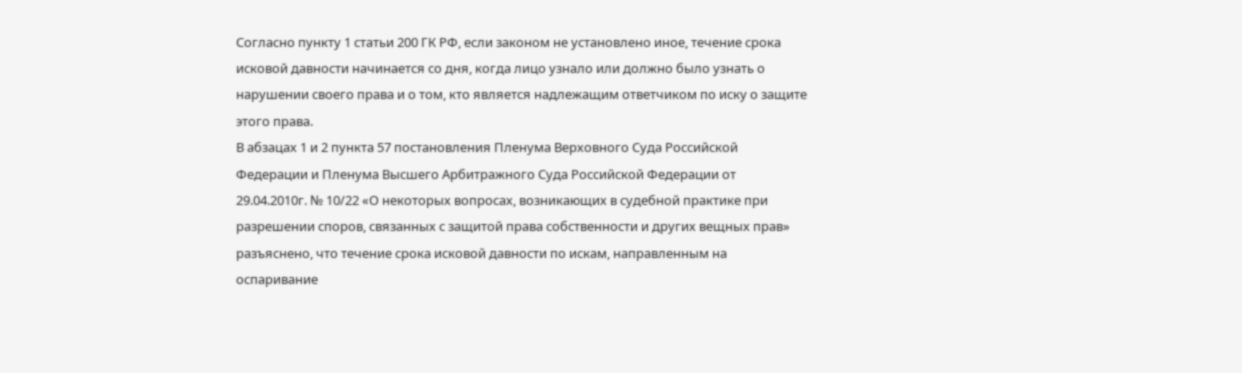Согласно пункту 1 статьи 200 ГК РФ, если законом не установлено иное, течение срока исковой давности начинается со дня, когда лицо узнало или должно было узнать о нарушении своего права и о том, кто является надлежащим ответчиком по иску о защите этого права.
В абзацах 1 и 2 пункта 57 постановления Пленума Верховного Суда Российской Федерации и Пленума Высшего Арбитражного Суда Российской Федерации от 29.04.2010г. № 10/22 «О некоторых вопросах, возникающих в судебной практике при разрешении споров, связанных с защитой права собственности и других вещных прав» разъяснено, что течение срока исковой давности по искам, направленным на оспаривание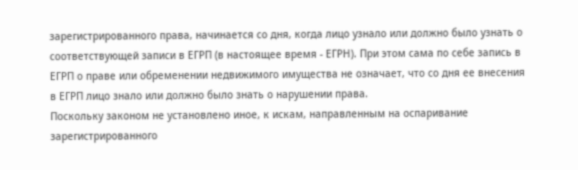зарегистрированного права, начинается со дня, когда лицо узнало или должно было узнать о соответствующей записи в ЕГРП (в настоящее время - ЕГРН). При этом сама по себе запись в ЕГРП о праве или обременении недвижимого имущества не означает, что со дня ее внесения в ЕГРП лицо знало или должно было знать о нарушении права.
Поскольку законом не установлено иное, к искам, направленным на оспаривание зарегистрированного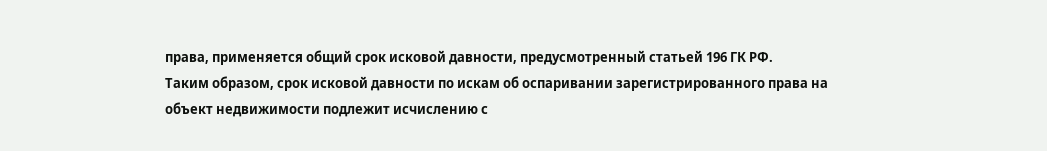права, применяется общий срок исковой давности, предусмотренный статьей 196 ГК РФ.
Таким образом, срок исковой давности по искам об оспаривании зарегистрированного права на объект недвижимости подлежит исчислению с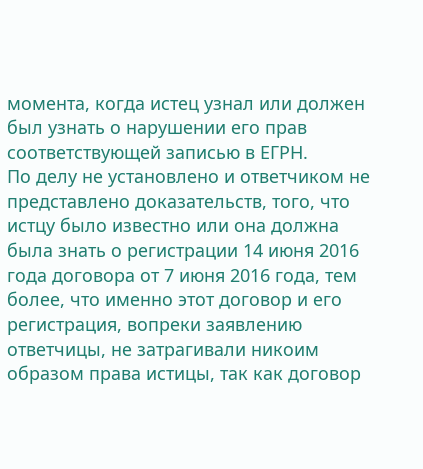момента, когда истец узнал или должен был узнать о нарушении его прав соответствующей записью в ЕГРН.
По делу не установлено и ответчиком не представлено доказательств, того, что истцу было известно или она должна была знать о регистрации 14 июня 2016 года договора от 7 июня 2016 года, тем более, что именно этот договор и его регистрация, вопреки заявлению ответчицы, не затрагивали никоим образом права истицы, так как договор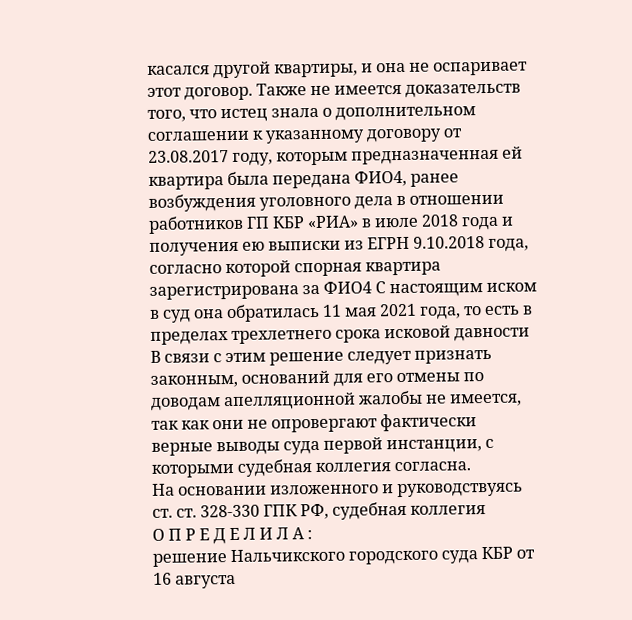касался другой квартиры, и она не оспаривает этот договор. Также не имеется доказательств того, что истец знала о дополнительном соглашении к указанному договору от 23.08.2017 году, которым предназначенная ей квартира была передана ФИО4, ранее возбуждения уголовного дела в отношении работников ГП КБР «РИА» в июле 2018 года и получения ею выписки из ЕГРН 9.10.2018 года, согласно которой спорная квартира зарегистрирована за ФИО4 С настоящим иском в суд она обратилась 11 мая 2021 года, то есть в пределах трехлетнего срока исковой давности
В связи с этим решение следует признать законным, оснований для его отмены по доводам апелляционной жалобы не имеется, так как они не опровергают фактически верные выводы суда первой инстанции, с которыми судебная коллегия согласна.
На основании изложенного и руководствуясь ст. ст. 328-330 ГПК РФ, судебная коллегия
О П Р Е Д Е Л И Л А :
решение Нальчикского городского суда КБР от 16 августа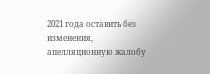2021 года оставить без изменения, апелляционную жалобу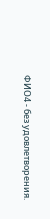ФИО4 - без удовлетворения.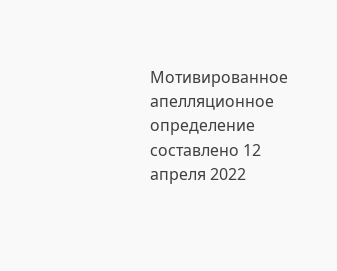Мотивированное апелляционное определение составлено 12 апреля 2022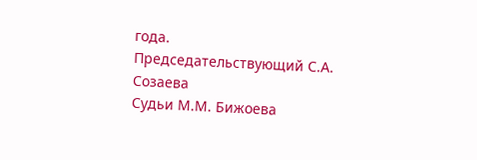года.
Председательствующий С.А. Созаева
Судьи М.М. Бижоева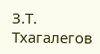З.Т. Тхагалегов